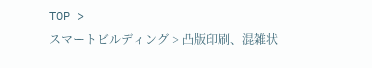TOP >
スマートビルディング > 凸版印刷、混雑状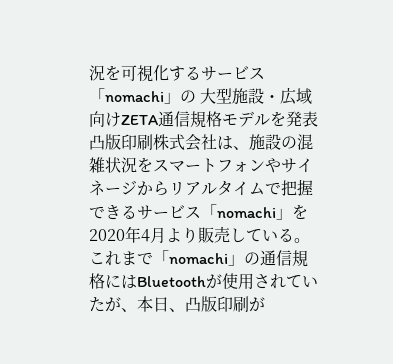況を可視化するサービス「nomachi」の 大型施設・広域向けZETA通信規格モデルを発表
凸版印刷株式会社は、施設の混雑状況をスマートフォンやサイネージからリアルタイムで把握できるサービス「nomachi」を2020年4月より販売している。
これまで「nomachi」の通信規格にはBluetoothが使用されていたが、本日、凸版印刷が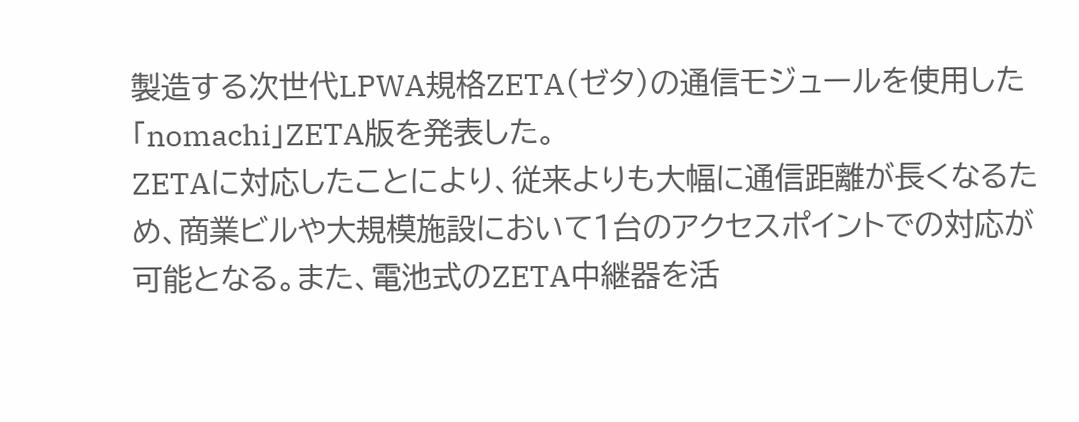製造する次世代LPWA規格ZETA(ゼタ)の通信モジュールを使用した「nomachi」ZETA版を発表した。
ZETAに対応したことにより、従来よりも大幅に通信距離が長くなるため、商業ビルや大規模施設において1台のアクセスポイントでの対応が可能となる。また、電池式のZETA中継器を活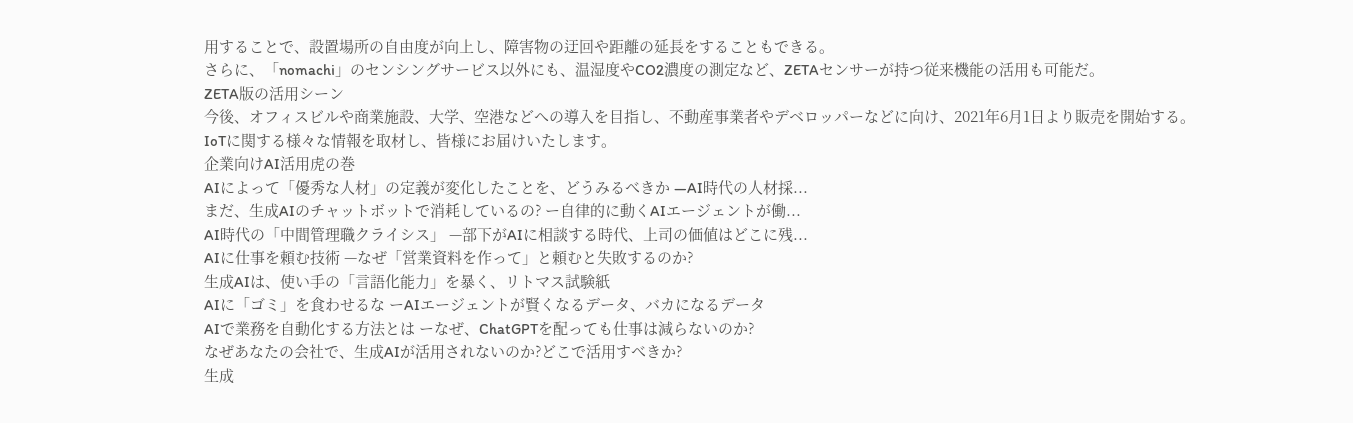用することで、設置場所の自由度が向上し、障害物の迂回や距離の延長をすることもできる。
さらに、「nomachi」のセンシングサービス以外にも、温湿度やCO2濃度の測定など、ZETAセンサーが持つ従来機能の活用も可能だ。
ZETA版の活用シーン
今後、オフィスビルや商業施設、大学、空港などへの導入を目指し、不動産事業者やデベロッパーなどに向け、2021年6月1日より販売を開始する。
IoTに関する様々な情報を取材し、皆様にお届けいたします。
企業向けAI活用虎の巻
AIによって「優秀な人材」の定義が変化したことを、どうみるべきか —AI時代の人材採...
まだ、生成AIのチャットボットで消耗しているの? ー自律的に動くAIエージェントが働...
AI時代の「中間管理職クライシス」 —部下がAIに相談する時代、上司の価値はどこに残...
AIに仕事を頼む技術 —なぜ「営業資料を作って」と頼むと失敗するのか?
生成AIは、使い手の「言語化能力」を暴く、リトマス試験紙
AIに「ゴミ」を食わせるな ーAIエージェントが賢くなるデータ、バカになるデータ
AIで業務を自動化する方法とは ーなぜ、ChatGPTを配っても仕事は減らないのか?
なぜあなたの会社で、生成AIが活用されないのか?どこで活用すべきか?
生成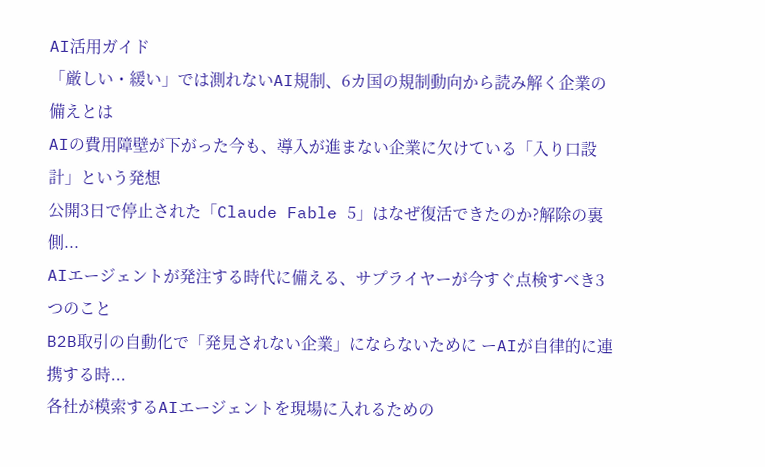AI活用ガイド
「厳しい・緩い」では測れないAI規制、6カ国の規制動向から読み解く企業の備えとは
AIの費用障壁が下がった今も、導入が進まない企業に欠けている「入り口設計」という発想
公開3日で停止された「Claude Fable 5」はなぜ復活できたのか?解除の裏側...
AIエージェントが発注する時代に備える、サプライヤーが今すぐ点検すべき3つのこと
B2B取引の自動化で「発見されない企業」にならないために ーAIが自律的に連携する時...
各社が模索するAIエージェントを現場に入れるための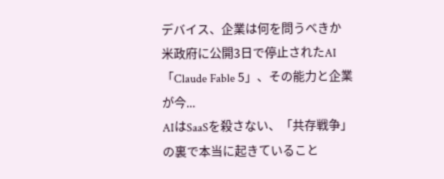デバイス、企業は何を問うべきか
米政府に公開3日で停止されたAI「Claude Fable 5」、その能力と企業が今...
AIはSaaSを殺さない、「共存戦争」の裏で本当に起きていること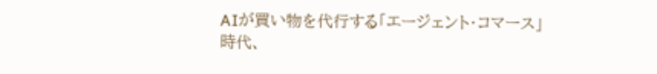AIが買い物を代行する「エージェント・コマース」時代、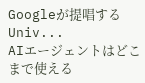Googleが提唱するUniv...
AIエージェントはどこまで使える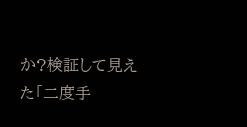か?検証して見えた「二度手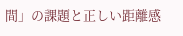間」の課題と正しい距離感